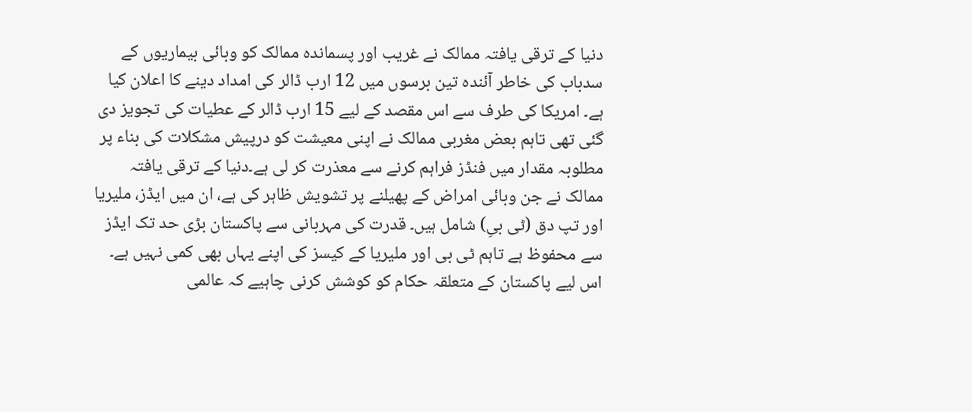دنیا کے ترقی یافتہ ممالک نے غریب اور پسماندہ ممالک کو وبائی بیماریوں کے سدباب کی خاطر آئندہ تین برسوں میں 12 ارب ڈالر کی امداد دینے کا اعلان کیا ہے۔ امریکا کی طرف سے اس مقصد کے لیے 15 ارب ڈالر کے عطیات کی تجویز دی گئی تھی تاہم بعض مغربی ممالک نے اپنی معیشت کو درپیش مشکلات کی بناء پر مطلوبہ مقدار میں فنڈز فراہم کرنے سے معذرت کر لی ہے۔دنیا کے ترقی یافتہ ممالک نے جن وبائی امراض کے پھیلنے پر تشویش ظاہر کی ہے، ان میں ایڈز، ملیریا اور تپ دق (ٹی بیِ) شامل ہیں۔ قدرت کی مہربانی سے پاکستان بڑی حد تک ایڈز سے محفوظ ہے تاہم ٹی بی اور ملیریا کے کیسز کی اپنے یہاں بھی کمی نہیں ہے۔ اس لیے پاکستان کے متعلقہ حکام کو کوشش کرنی چاہیے کہ عالمی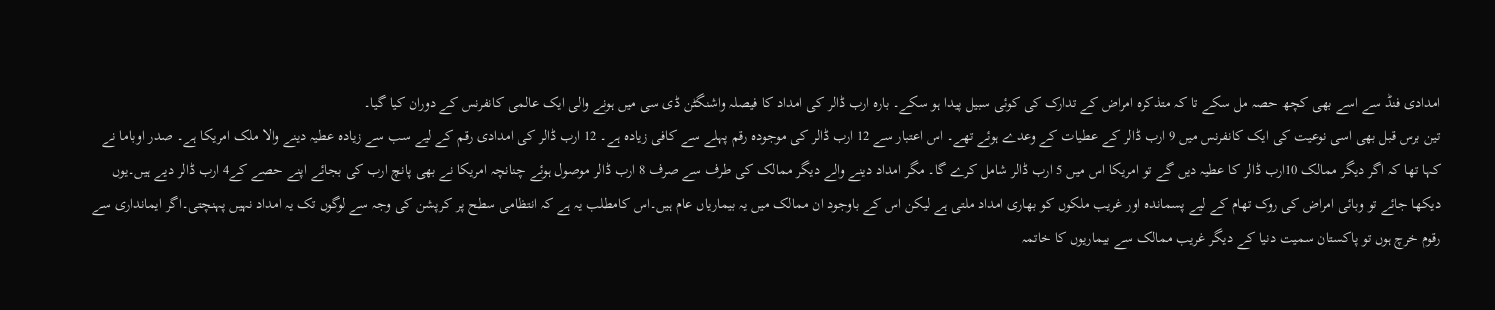امدادی فنڈ سے اسے بھی کچھ حصہ مل سکے تا کہ متذکرہ امراض کے تدارک کی کوئی سبیل پیدا ہو سکے۔ بارہ ارب ڈالر کی امداد کا فیصلہ واشنگٹن ڈی سی میں ہونے والی ایک عالمی کانفرنس کے دوران کیا گیا۔
تین برس قبل بھی اسی نوعیت کی ایک کانفرنس میں 9 ارب ڈالر کے عطیات کے وعدے ہوئے تھے۔ اس اعتبار سے 12 ارب ڈالر کی موجودہ رقم پہلے سے کافی زیادہ ہے۔ 12 ارب ڈالر کی امدادی رقم کے لیے سب سے زیادہ عطیہ دینے والا ملک امریکا ہے۔ صدر اوباما نے کہا تھا کہ اگر دیگر ممالک 10ارب ڈالر کا عطیہ دیں گے تو امریکا اس میں 5 ارب ڈالر شامل کرے گا۔ مگر امداد دینے والے دیگر ممالک کی طرف سے صرف 8 ارب ڈالر موصول ہوئے چنانچہ امریکا نے بھی پانچ ارب کی بجائے اپنے حصے کے4 ارب ڈالر دیے ہیں۔یوں دیکھا جائے تو وبائی امراض کی روک تھام کے لیے پسماندہ اور غریب ملکوں کو بھاری امداد ملتی ہے لیکن اس کے باوجود ان ممالک میں یہ بیماریاں عام ہیں۔اس کامطلب یہ ہے کہ انتظامی سطح پر کرپشن کی وجہ سے لوگوں تک یہ امداد نہیں پہنچتی۔اگر ایمانداری سے رقوم خرچ ہوں تو پاکستان سمیت دنیا کے دیگر غریب ممالک سے بیماریوں کا خاتمہ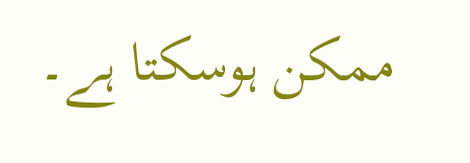ممکن ہوسکتا ہے۔